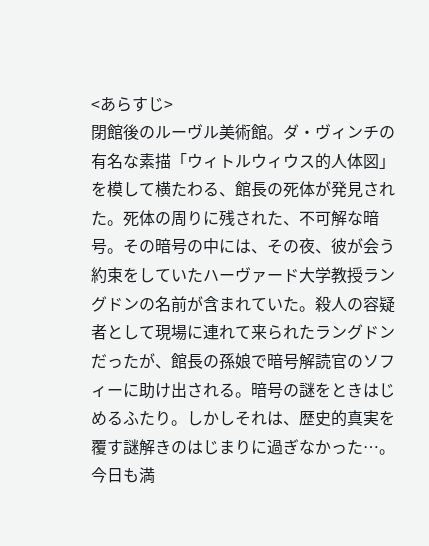<あらすじ>
閉館後のルーヴル美術館。ダ・ヴィンチの有名な素描「ウィトルウィウス的人体図」を模して横たわる、館長の死体が発見された。死体の周りに残された、不可解な暗号。その暗号の中には、その夜、彼が会う約束をしていたハーヴァード大学教授ラングドンの名前が含まれていた。殺人の容疑者として現場に連れて来られたラングドンだったが、館長の孫娘で暗号解読官のソフィーに助け出される。暗号の謎をときはじめるふたり。しかしそれは、歴史的真実を覆す謎解きのはじまりに過ぎなかった…。
今日も満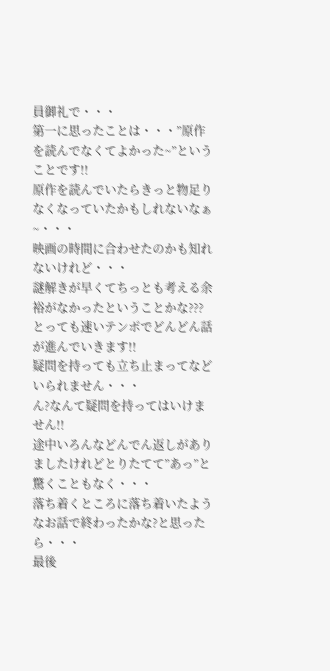員御礼で・・・
第一に思ったことは・・・”原作を読んでなくてよかった~”ということです!!
原作を読んでいたらきっと物足りなくなっていたかもしれないなぁ~・・・
映画の時間に合わせたのかも知れないけれど・・・
謎解きが早くてちっとも考える余裕がなかったということかな???
とっても速いテンポでどんどん話が進んでいきます!!
疑問を持っても立ち止まってなどいられません・・・
ん?なんて疑問を持ってはいけません!!
途中いろんなどんでん返しがありましたけれどとりたてて”あっ”と驚くこともなく・・・
落ち着くところに落ち着いたようなお話で終わったかな?と思ったら・・・
最後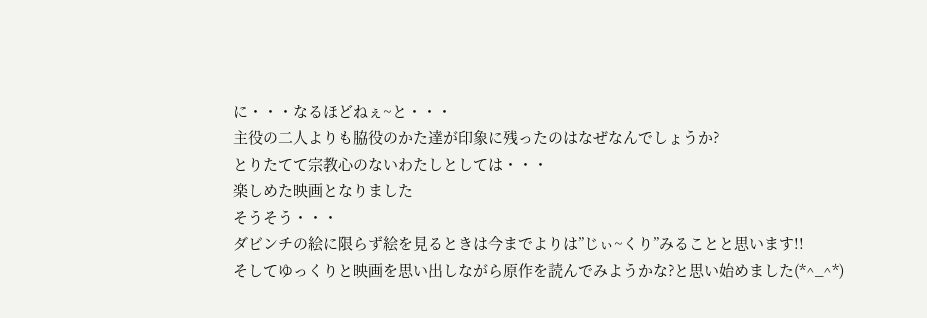に・・・なるほどねぇ~と・・・
主役の二人よりも脇役のかた達が印象に残ったのはなぜなんでしょうか?
とりたてて宗教心のないわたしとしては・・・
楽しめた映画となりました
そうそう・・・
ダビンチの絵に限らず絵を見るときは今までよりは”じぃ~くり”みることと思います!!
そしてゆっくりと映画を思い出しながら原作を読んでみようかな?と思い始めました(*^_^*)